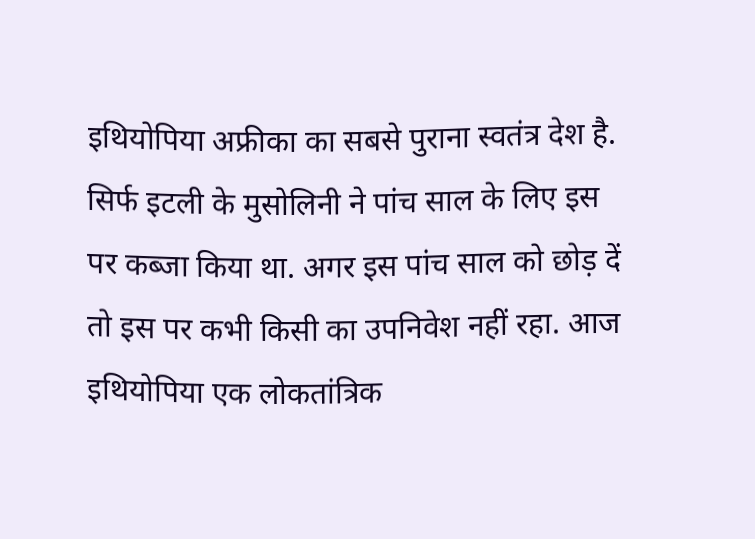इथियोपिया अफ्रीका का सबसे पुराना स्वतंत्र देश है. सिर्फ इटली के मुसोलिनी ने पांच साल के लिए इस पर कब्जा किया था. अगर इस पांच साल को छोड़ दें तो इस पर कभी किसी का उपनिवेश नहीं रहा. आज इथियोपिया एक लोकतांत्रिक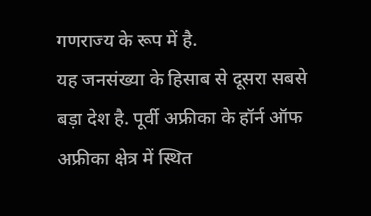गणराज्य के रूप में है.
यह जनसंख्या के हिसाब से दूसरा सबसे बड़ा देश है. पूर्वी अफ्रीका के हॉर्न ऑफ अफ्रीका क्षेत्र में स्थित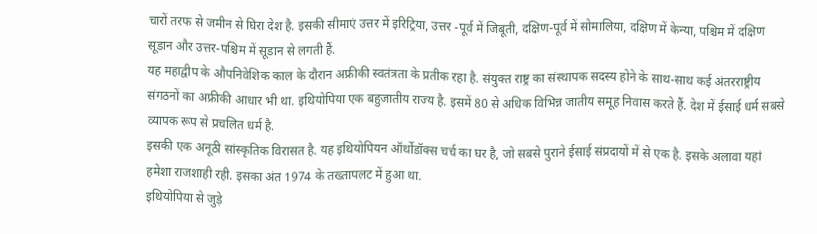चारों तरफ से जमीन से घिरा देश है. इसकी सीमाएं उत्तर में इरिट्रिया, उत्तर -पूर्व में जिबूती, दक्षिण-पूर्व में सोमालिया, दक्षिण में केन्या, पश्चिम में दक्षिण सूडान और उत्तर-पश्चिम में सूडान से लगती हैं.
यह महाद्वीप के औपनिवेशिक काल के दौरान अफ्रीकी स्वतंत्रता के प्रतीक रहा है. संयुक्त राष्ट्र का संस्थापक सदस्य होने के साथ-साथ कई अंतरराष्ट्रीय संगठनों का अफ्रीकी आधार भी था. इथियोपिया एक बहुजातीय राज्य है. इसमें 80 से अधिक विभिन्न जातीय समूह निवास करते हैं. देश में ईसाई धर्म सबसे व्यापक रूप से प्रचलित धर्म है.
इसकी एक अनूठी सांस्कृतिक विरासत है. यह इथियोपियन ऑर्थोडॉक्स चर्च का घर है, जो सबसे पुराने ईसाई संप्रदायों में से एक है. इसके अलावा यहां हमेशा राजशाही रही. इसका अंत 1974 के तख्तापलट में हुआ था.
इथियोपिया से जुड़े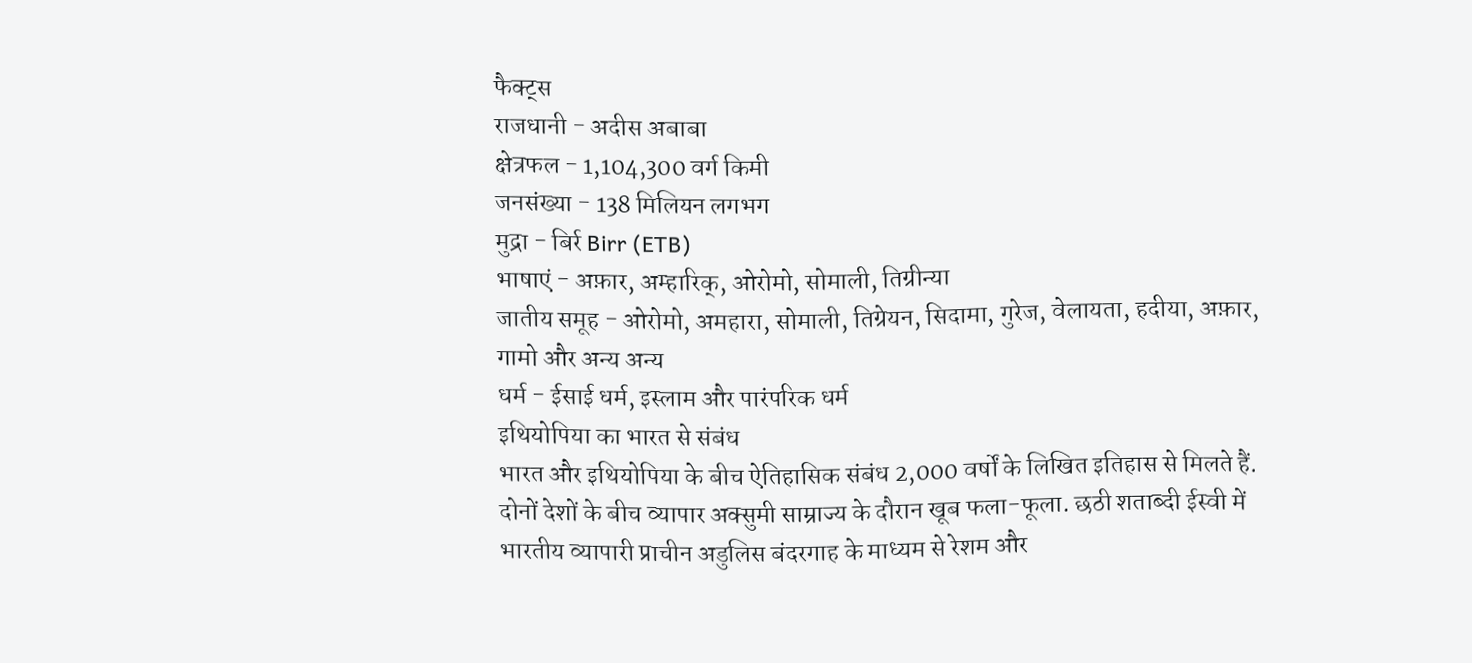फैक्ट्स
राजधानी - अदीस अबाबा
क्षेत्रफल - 1,104,300 वर्ग किमी
जनसंख्या - 138 मिलियन लगभग
मुद्रा - बिर्र Birr (ETB)
भाषाएं - अफ़ार, अम्हारिक्, ओरोमो, सोमाली, तिग्रीन्या
जातीय समूह - ओरोमो, अमहारा, सोमाली, तिग्रेयन, सिदामा, गुरेज, वेलायता, हदीया, अफ़ार, गामो और अन्य अन्य
धर्म - ईसाई धर्म, इस्लाम और पारंपरिक धर्म
इथियोपिया का भारत से संबंध
भारत और इथियोपिया के बीच ऐतिहासिक संबंध 2,000 वर्षों के लिखित इतिहास से मिलते हैं. दोनों देशों के बीच व्यापार अक्सुमी साम्राज्य के दौरान खूब फला-फूला. छठी शताब्दी ईस्वी में भारतीय व्यापारी प्राचीन अडुलिस बंदरगाह के माध्यम से रेशम और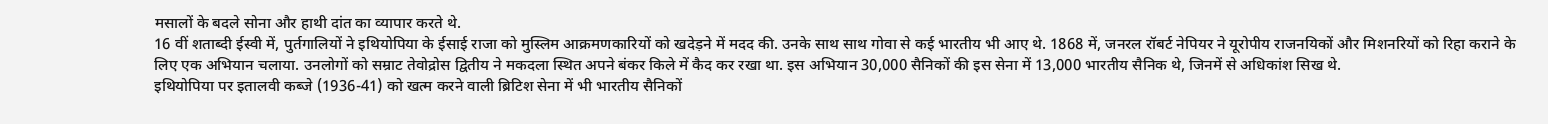मसालों के बदले सोना और हाथी दांत का व्यापार करते थे.
16 वीं शताब्दी ईस्वी में, पुर्तगालियों ने इथियोपिया के ईसाई राजा को मुस्लिम आक्रमणकारियों को खदेड़ने में मदद की. उनके साथ साथ गोवा से कई भारतीय भी आए थे. 1868 में, जनरल रॉबर्ट नेपियर ने यूरोपीय राजनयिकों और मिशनरियों को रिहा कराने के लिए एक अभियान चलाया. उनलोगों को सम्राट तेवोद्रोस द्वितीय ने मकदला स्थित अपने बंकर किले में कैद कर रखा था. इस अभियान 30,000 सैनिकों की इस सेना में 13,000 भारतीय सैनिक थे, जिनमें से अधिकांश सिख थे.
इथियोपिया पर इतालवी कब्जे (1936-41) को खत्म करने वाली ब्रिटिश सेना में भी भारतीय सैनिकों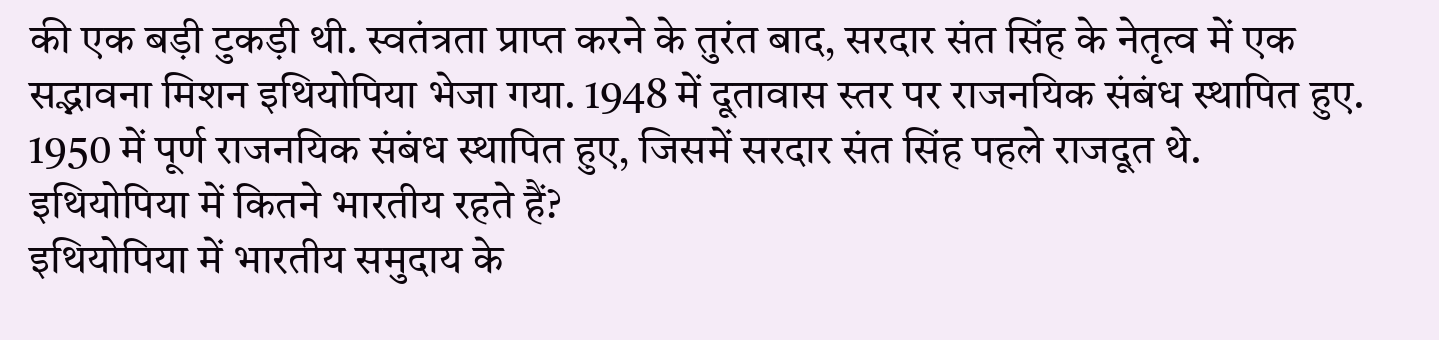की एक बड़ी टुकड़ी थी. स्वतंत्रता प्राप्त करने के तुरंत बाद, सरदार संत सिंह के नेतृत्व में एक सद्भावना मिशन इथियोपिया भेजा गया. 1948 में दूतावास स्तर पर राजनयिक संबंध स्थापित हुए. 1950 में पूर्ण राजनयिक संबंध स्थापित हुए, जिसमें सरदार संत सिंह पहले राजदूत थे.
इथियोपिया में कितने भारतीय रहते हैं?
इथियोपिया में भारतीय समुदाय के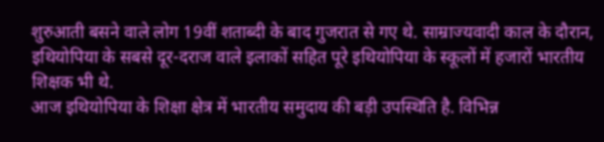शुरुआती बसने वाले लोग 19वीं शताब्दी के बाद गुजरात से गए थे. साम्राज्यवादी काल के दौरान, इथियोपिया के सबसे दूर-दराज वाले इलाकों सहित पूरे इथियोपिया के स्कूलों में हजारों भारतीय शिक्षक भी थे.
आज इथियोपिया के शिक्षा क्षेत्र में भारतीय समुदाय की बड़ी उपस्थिति है. विभिन्न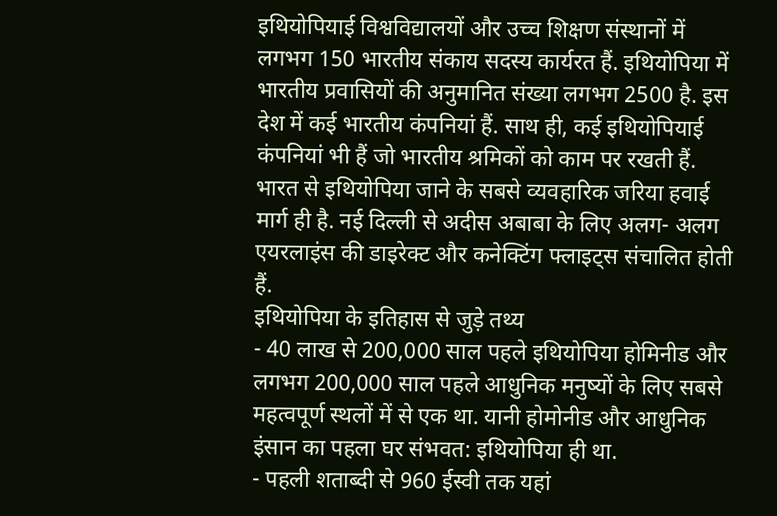इथियोपियाई विश्वविद्यालयों और उच्च शिक्षण संस्थानों में लगभग 150 भारतीय संकाय सदस्य कार्यरत हैं. इथियोपिया में भारतीय प्रवासियों की अनुमानित संख्या लगभग 2500 है. इस देश में कई भारतीय कंपनियां हैं. साथ ही, कई इथियोपियाई कंपनियां भी हैं जो भारतीय श्रमिकों को काम पर रखती हैं. भारत से इथियोपिया जाने के सबसे व्यवहारिक जरिया हवाई मार्ग ही है. नई दिल्ली से अदीस अबाबा के लिए अलग- अलग एयरलाइंस की डाइरेक्ट और कनेक्टिंग फ्लाइट्स संचालित होती हैं.
इथियोपिया के इतिहास से जुड़े तथ्य
- 40 लाख से 200,000 साल पहले इथियोपिया होमिनीड और लगभग 200,000 साल पहले आधुनिक मनुष्यों के लिए सबसे महत्वपूर्ण स्थलों में से एक था. यानी होमोनीड और आधुनिक इंसान का पहला घर संभवत: इथियोपिया ही था.
- पहली शताब्दी से 960 ईस्वी तक यहां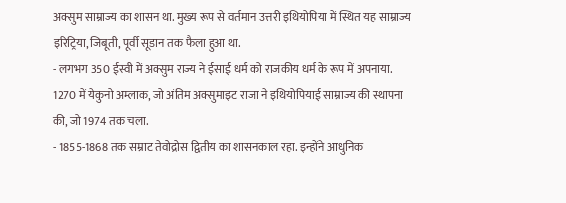अक्सुम साम्राज्य का शासन था. मुख्य रूप से वर्तमान उत्तरी इथियोपिया में स्थित यह साम्राज्य इरिट्रिया, जिबूती, पूर्वी सूडान तक फैला हुआ था.
- लगभग 350 ईस्वी में अक्सुम राज्य ने ईसाई धर्म को राजकीय धर्म के रूप में अपनाया. 1270 में येकुनो अम्लाक, जो अंतिम अक्सुमाइट राजा ने इथियोपियाई साम्राज्य की स्थापना की, जो 1974 तक चला.
- 1855-1868 तक सम्राट तेवोद्रोस द्वितीय का शासनकाल रहा. इन्होंने आधुनिक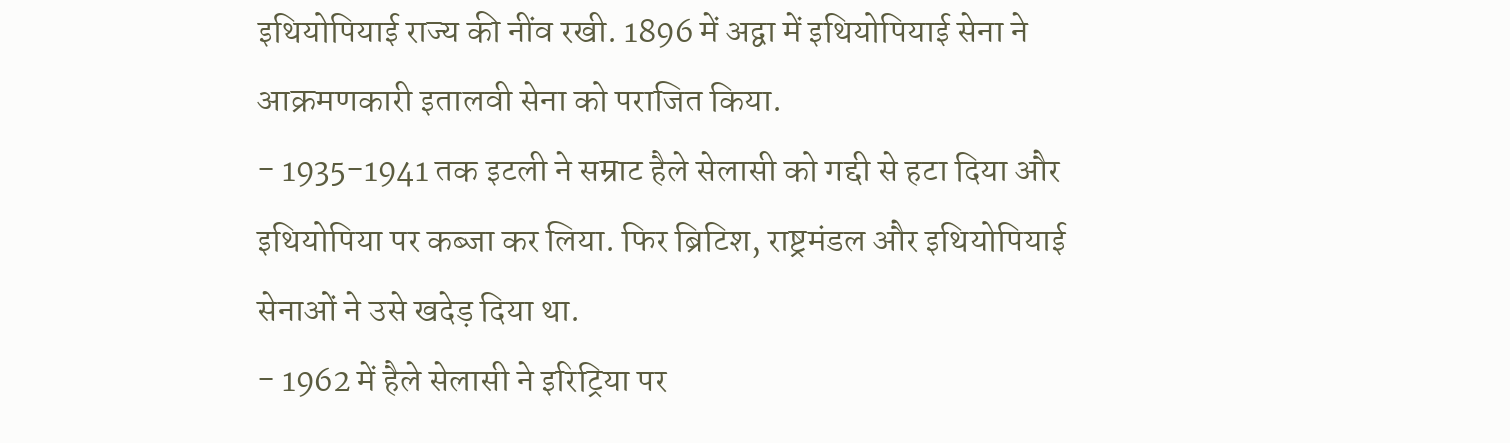इथियोपियाई राज्य की नींव रखी. 1896 में अद्वा में इथियोपियाई सेना ने आक्रमणकारी इतालवी सेना को पराजित किया.
- 1935-1941 तक इटली ने सम्राट हैले सेलासी को गद्दी से हटा दिया और इथियोपिया पर कब्जा कर लिया. फिर ब्रिटिश, राष्ट्रमंडल और इथियोपियाई सेनाओं ने उसे खदेड़ दिया था.
- 1962 में हैले सेलासी ने इरिट्रिया पर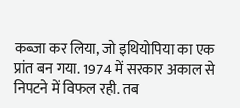कब्जा कर लिया, जो इथियोपिया का एक प्रांत बन गया. 1974 में सरकार अकाल से निपटने में विफल रही. तब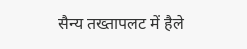सैन्य तख्तापलट में हैले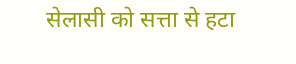सेलासी को सत्ता से हटा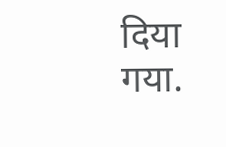दिया गया.